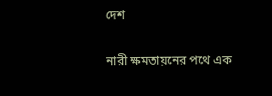দেশ

নারী ক্ষমতায়নের পথে এক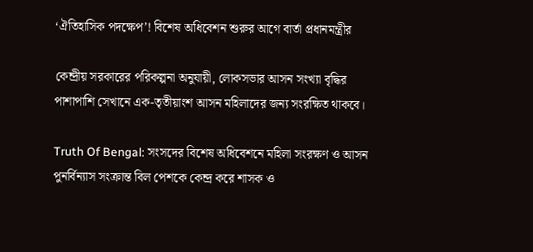‘ঐতিহাসিক পদক্ষেপ’! বিশেষ অধিবেশন শুরুর আগে বার্তা প্রধানমন্ত্রীর

কেন্দ্রীয় সরকারের পরিকল্পনা অনুযায়ী, লোকসভার আসন সংখ্যা বৃদ্ধির পাশাপাশি সেখানে এক-তৃতীয়াংশ আসন মহিলাদের জন্য সংরক্ষিত থাকবে।

Truth Of Bengal: সংসদের বিশেষ অধিবেশনে মহিলা সংরক্ষণ ও আসন পুনর্বিন্যাস সংক্রান্ত বিল পেশকে কেন্দ্র করে শাসক ও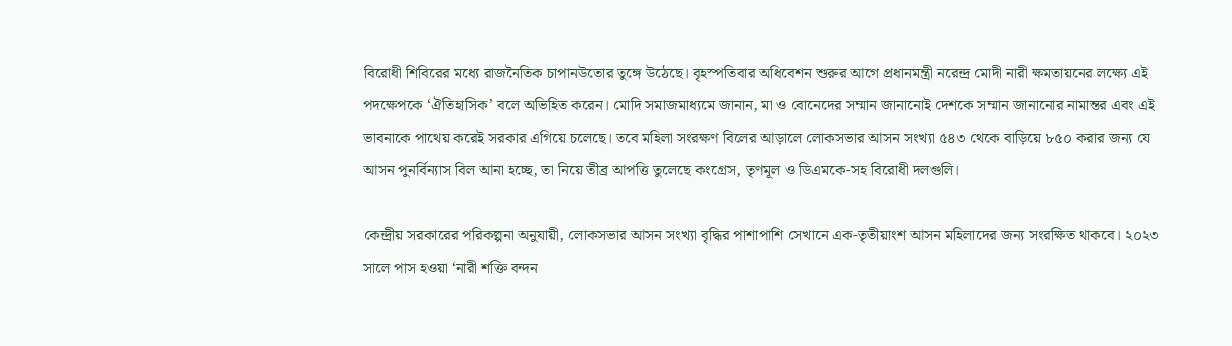বিরোধী শিবিরের মধ্যে রাজনৈতিক চাপানউতোর তুঙ্গে উঠেছে। বৃহস্পতিবার অধিবেশন শুরুর আগে প্রধানমন্ত্রী নরেন্দ্র মোদী নারী ক্ষমতায়নের লক্ষ্যে এই পদক্ষেপকে ‘ঐতিহাসিক’ বলে অভিহিত করেন। মোদি সমাজমাধ্যমে জানান, মা ও বোনেদের সম্মান জানানোই দেশকে সম্মান জানানোর নামান্তর এবং এই ভাবনাকে পাথেয় করেই সরকার এগিয়ে চলেছে। তবে মহিলা সংরক্ষণ বিলের আড়ালে লোকসভার আসন সংখ্যা ৫৪৩ থেকে বাড়িয়ে ৮৫০ করার জন্য যে আসন পুনর্বিন্যাস বিল আনা হচ্ছে, তা নিয়ে তীব্র আপত্তি তুলেছে কংগ্রেস, তৃণমূল ও ডিএমকে-সহ বিরোধী দলগুলি।

কেন্দ্রীয় সরকারের পরিকল্পনা অনুযায়ী, লোকসভার আসন সংখ্যা বৃদ্ধির পাশাপাশি সেখানে এক-তৃতীয়াংশ আসন মহিলাদের জন্য সংরক্ষিত থাকবে। ২০২৩ সালে পাস হওয়া ‘নারী শক্তি বন্দন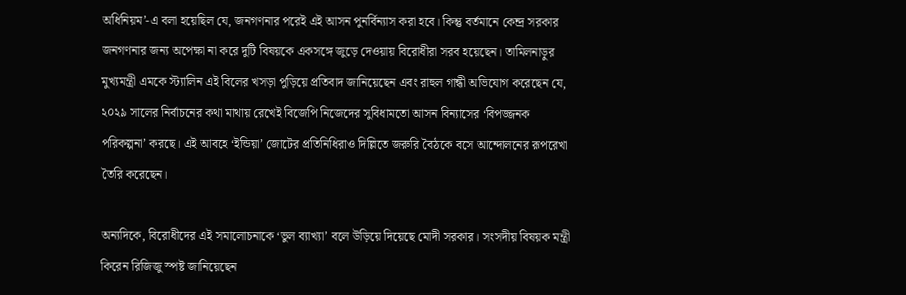অধিনিয়ম’-এ বলা হয়েছিল যে, জনগণনার পরেই এই আসন পুনর্বিন্যাস করা হবে। কিন্তু বর্তমানে কেন্দ্র সরকার জনগণনার জন্য অপেক্ষা না করে দুটি বিষয়কে একসঙ্গে জুড়ে দেওয়ায় বিরোধীরা সরব হয়েছেন। তামিলনাড়ুর মুখ্যমন্ত্রী এমকে স্ট্যালিন এই বিলের খসড়া পুড়িয়ে প্রতিবাদ জানিয়েছেন এবং রাহুল গান্ধী অভিযোগ করেছেন যে, ২০২৯ সালের নির্বাচনের কথা মাথায় রেখেই বিজেপি নিজেদের সুবিধামতো আসন বিন্যাসের ‘বিপজ্জনক পরিকল্পনা’ করছে। এই আবহে ‘ইন্ডিয়া’ জোটের প্রতিনিধিরাও দিল্লিতে জরুরি বৈঠকে বসে আন্দোলনের রূপরেখা তৈরি করেছেন।

অন্যদিকে, বিরোধীদের এই সমালোচনাকে ‘ভুল ব্যাখ্যা’ বলে উড়িয়ে দিয়েছে মোদী সরকার। সংসদীয় বিষয়ক মন্ত্রী কিরেন রিজিজু স্পষ্ট জানিয়েছেন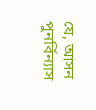যে, আসন পুনর্বিন্যাস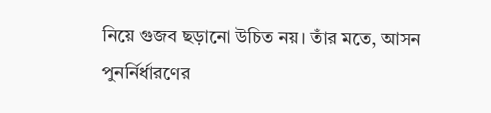নিয়ে গুজব ছড়ানো উচিত নয়। তাঁর মতে, আসন পুনর্নির্ধারণের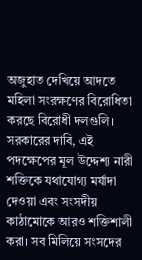অজুহাত দেখিয়ে আদতে মহিলা সংরক্ষণের বিরোধিতা করছে বিরোধী দলগুলি। সরকারের দাবি, এই পদক্ষেপের মূল উদ্দেশ্য নারী শক্তিকে যথাযোগ্য মর্যাদা দেওয়া এবং সংসদীয় কাঠামোকে আরও শক্তিশালী করা। সব মিলিয়ে সংসদের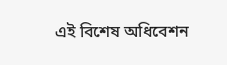এই বিশেষ অধিবেশন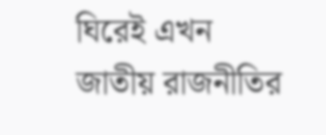ঘিরেই এখন জাতীয় রাজনীতির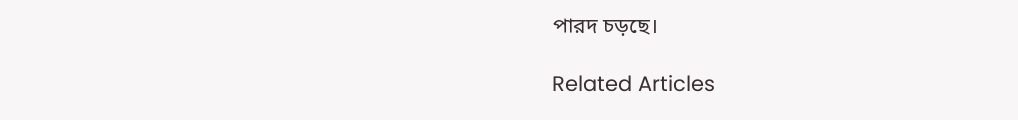পারদ চড়ছে।

Related Articles